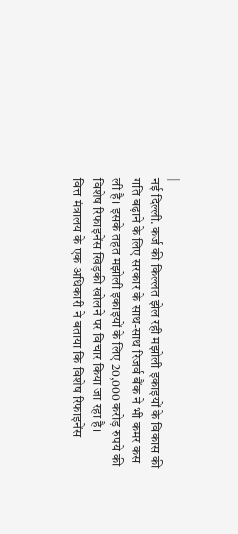|
नई दिल्ली. कर्ज की किल्लत झेल रही मझोली इकाइयों के विकास की गति बढ़ाने के लिए सरकार के साथ-साथ रिजर्व बैंक ने भी कमर कस ली है। इसके तहत मझोली इकाइयों के लिए 20,000 करोड़ रुपये की विशेष रिफाइनेंस खिड़की खोलने पर विचार किया जा रहा है।
वित्त मंत्रालय के एक अधिकारी ने बताया कि विशेष रिफाइनेंस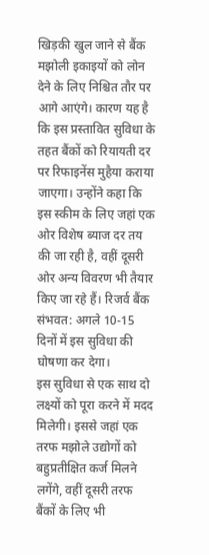खिड़की खुल जाने से बैंक मझोली इकाइयों को लोन देने के लिए निश्चित तौर पर आगे आएंगे। कारण यह है कि इस प्रस्तावित सुविधा के तहत बैंकों को रियायती दर पर रिफाइनेंस मुहैया कराया जाएगा। उन्होंने कहा कि इस स्कीम के लिए जहां एक ओर विशेष ब्याज दर तय की जा रही है, वहीं दूसरी ओर अन्य विवरण भी तैयार किए जा रहे हैं। रिजर्व बैंक संभवत: अगले 10-15 दिनों में इस सुविधा की घोषणा कर देगा।
इस सुविधा से एक साथ दो लक्ष्यों को पूरा करने में मदद मिलेगी। इससे जहां एक तरफ मझोले उद्योगों को बहुप्रतीक्षित कर्ज मिलने लगेंगे, वहीं दूसरी तरफ बैंकों के लिए भी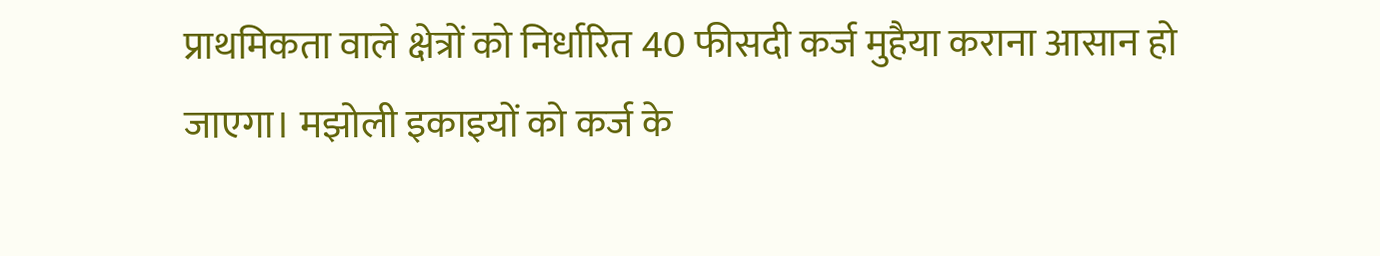प्राथमिकता वाले क्षेत्रों को निर्धारित 40 फीसदी कर्ज मुहैया कराना आसान हो जाएगा। मझोली इकाइयों को कर्ज के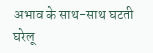अभाव के साथ-साथ घटती घरेलू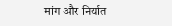मांग और निर्यात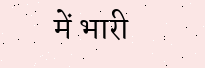में भारी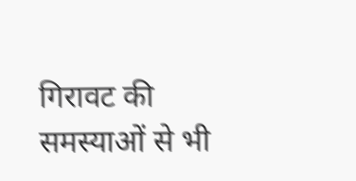गिरावट की समस्याओं से भी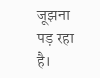जूझना पड़ रहा है।